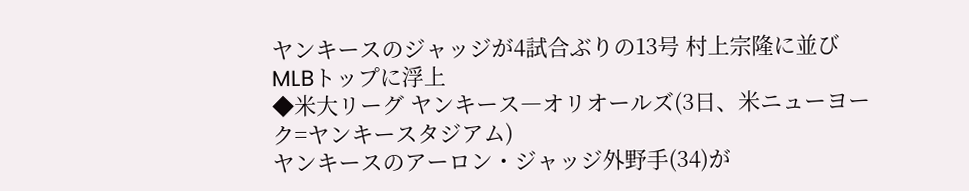ヤンキースのジャッジが4試合ぶりの13号 村上宗隆に並びMLBトップに浮上
◆米大リーグ ヤンキース―オリオールズ(3日、米ニューヨーク=ヤンキースタジアム)
ヤンキースのアーロン・ジャッジ外野手(34)が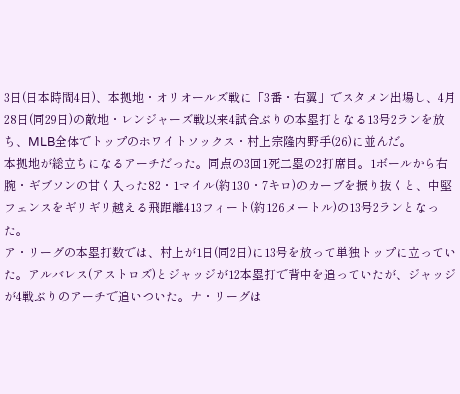3日(日本時間4日)、本拠地・オリオールズ戦に「3番・右翼」でスタメン出場し、4月28日(同29日)の敵地・レンジャーズ戦以来4試合ぶりの本塁打となる13号2ランを放ち、MLB全体でトップのホワイトソックス・村上宗隆内野手(26)に並んだ。
本拠地が総立ちになるアーチだった。同点の3回1死二塁の2打席目。1ボールから右腕・ギブソンの甘く入った82・1マイル(約130・7キロ)のカーブを振り抜くと、中堅フェンスをギリギリ越える飛距離413フィート(約126メートル)の13号2ランとなった。
ア・リーグの本塁打数では、村上が1日(同2日)に13号を放って単独トップに立っていた。アルバレス(アストロズ)とジャッジが12本塁打で背中を追っていたが、ジャッジが4戦ぶりのアーチで追いついた。ナ・リーグは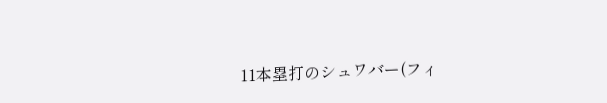11本塁打のシュワバー(フィ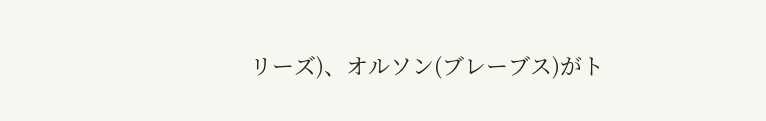リーズ)、オルソン(ブレーブス)がト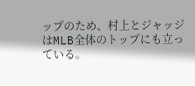ップのため、村上とジャッジはMLB全体のトップにも立っている。